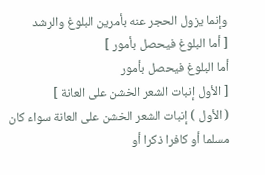وإنما يزول الحجر عنه بأمرين البلوغ والرشد
[ أما البلوغ فيحصل بأمور ]
أما البلوغ فيحصل بأمور
[ الأول إنبات الشعر الخشن على العانة ]
( الأول ) إنبات الشعر الخشن على العانة سواء كان مسلما أو كافرا ذكرا أو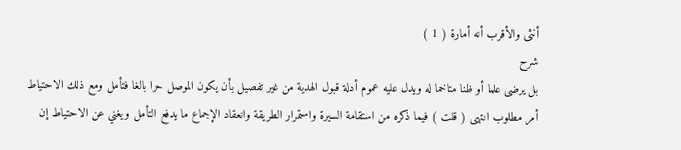أنثى والأقرب أنه أمارة ( 1 )
شرح
بل يرضى علما أو ظنا متاخما له ويدل عليه عموم أدلة قبول الهدية من غير تفصيل بأن يكون الموصل حرا بالغا فتأمل ومع ذلك الاحتياط أمر مطلوب انتهى ( قلت ) فيما ذكره من استقامة السيرة واستمرار الطريقة وانعقاد الإجماع ما يدفع التأمل ويغني عن الاحتياط إن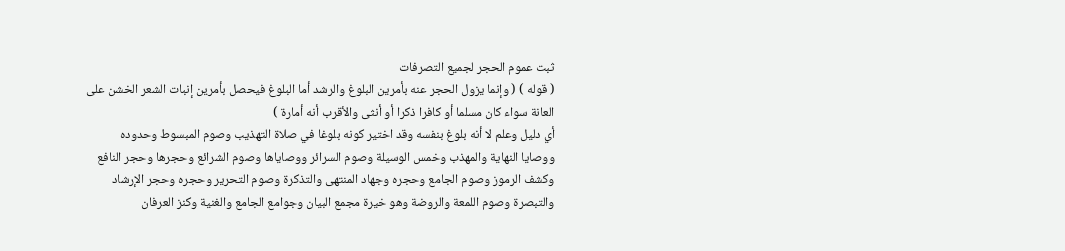ثبت عموم الحجر لجميع التصرفات
( قوله ) ( وإنما يزول الحجر عنه بأمرين البلوغ والرشد أما البلوغ فيحصل بأمرين إنبات الشعر الخشن على العانة سواء كان مسلما أو كافرا ذكرا أو أنثى والأقرب أنه أمارة )
أي دليل وعلم لا أنه بلوغ بنفسه وقد اختير كونه بلوغا في صلاة التهذيب وصوم المبسوط وحدوده ووصايا النهاية والمهذب وخمس الوسيلة وصوم السرائر ووصاياها وصوم الشرائع وحجرها وحجر النافع وكشف الرموز وصوم الجامع وحجره وجهاد المنتهى والتذكرة وصوم التحرير وحجره وحجر الإرشاد والتبصرة وصوم اللمعة والروضة وهو خيرة مجمع البيان وجوامع الجامع والغنية وكنز العرفان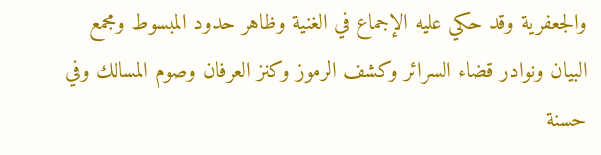والجعفرية وقد حكي عليه الإجماع في الغنية وظاهر حدود المبسوط ومجمع البيان ونوادر قضاء السرائر وكشف الرموز وكنز العرفان وصوم المسالك وفي حسنة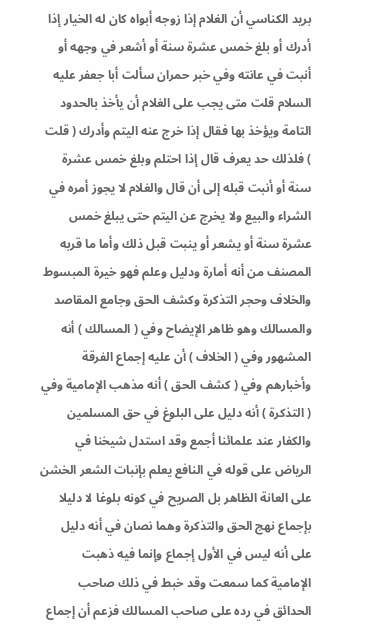بريد الكناسي أن الغلام إذا زوجه أبواه كان له الخيار إذا أدرك أو بلغ خمس عشرة سنة أو أشعر في وجهه أو أنبت في عانته وفي خبر حمران سألت أبا جعفر عليه السلام قلت متى يجب على الغلام أن يأخذ بالحدود التامة ويؤخذ بها فقال إذا خرج عنه اليتم وأدرك ( قلت ) فلذلك حد يعرف قال إذا احتلم وبلغ خمس عشرة سنة أو أنبت قبله إلى أن قال والغلام لا يجوز أمره في الشراء والبيع ولا يخرج عن اليتم حتى يبلغ خمس عشرة سنة أو يشعر أو ينبت قبل ذلك وأما ما قربه المصنف من أنه أمارة ودليل وعلم فهو خيرة المبسوط والخلاف وحجر التذكرة وكشف الحق وجامع المقاصد والمسالك وهو ظاهر الإيضاح وفي ( المسالك ) أنه المشهور وفي ( الخلاف ) أن عليه إجماع الفرقة وأخبارهم وفي ( كشف الحق ) أنه مذهب الإمامية وفي ( التذكرة ) أنه دليل على البلوغ في حق المسلمين والكفار عند علمائنا أجمع وقد استدل شيخنا في الرياض على قوله في النافع يعلم بإنبات الشعر الخشن على العانة الظاهر بل الصريح في كونه بلوغا لا دليلا بإجماع نهج الحق والتذكرة وهما نصان في أنه دليل على أنه ليس في الأول إجماع وإنما فيه ذهبت الإمامية كما سمعت وقد خبط في ذلك صاحب الحدائق في رده على صاحب المسالك فزعم أن إجماع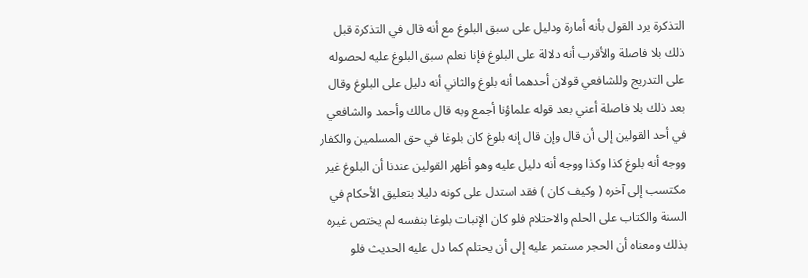التذكرة يرد القول بأنه أمارة ودليل على سبق البلوغ مع أنه قال في التذكرة قبل ذلك بلا فاصلة والأقرب أنه دلالة على البلوغ فإنا نعلم سبق البلوغ عليه لحصوله على التدريج وللشافعي قولان أحدهما أنه بلوغ والثاني أنه دليل على البلوغ وقال بعد ذلك بلا فاصلة أعني بعد قوله علماؤنا أجمع وبه قال مالك وأحمد والشافعي في أحد القولين إلى أن قال وإن قال إنه بلوغ كان بلوغا في حق المسلمين والكفار ووجه أنه بلوغ كذا وكذا ووجه أنه دليل عليه وهو أظهر القولين عندنا أن البلوغ غير مكتسب إلى آخره ( وكيف كان ) فقد استدل على كونه دليلا بتعليق الأحكام في السنة والكتاب على الحلم والاحتلام فلو كان الإنبات بلوغا بنفسه لم يختص غيره بذلك ومعناه أن الحجر مستمر عليه إلى أن يحتلم كما دل عليه الحديث فلو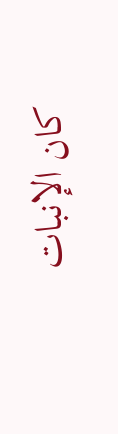كان الإنبات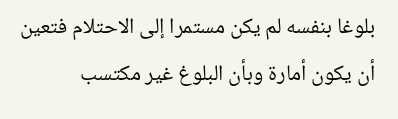بلوغا بنفسه لم يكن مستمرا إلى الاحتلام فتعين أن يكون أمارة وبأن البلوغ غير مكتسب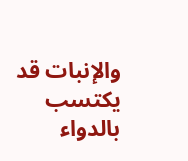والإنبات قد يكتسب بالدواء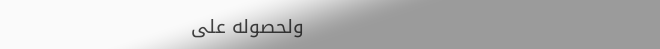ولحصوله على